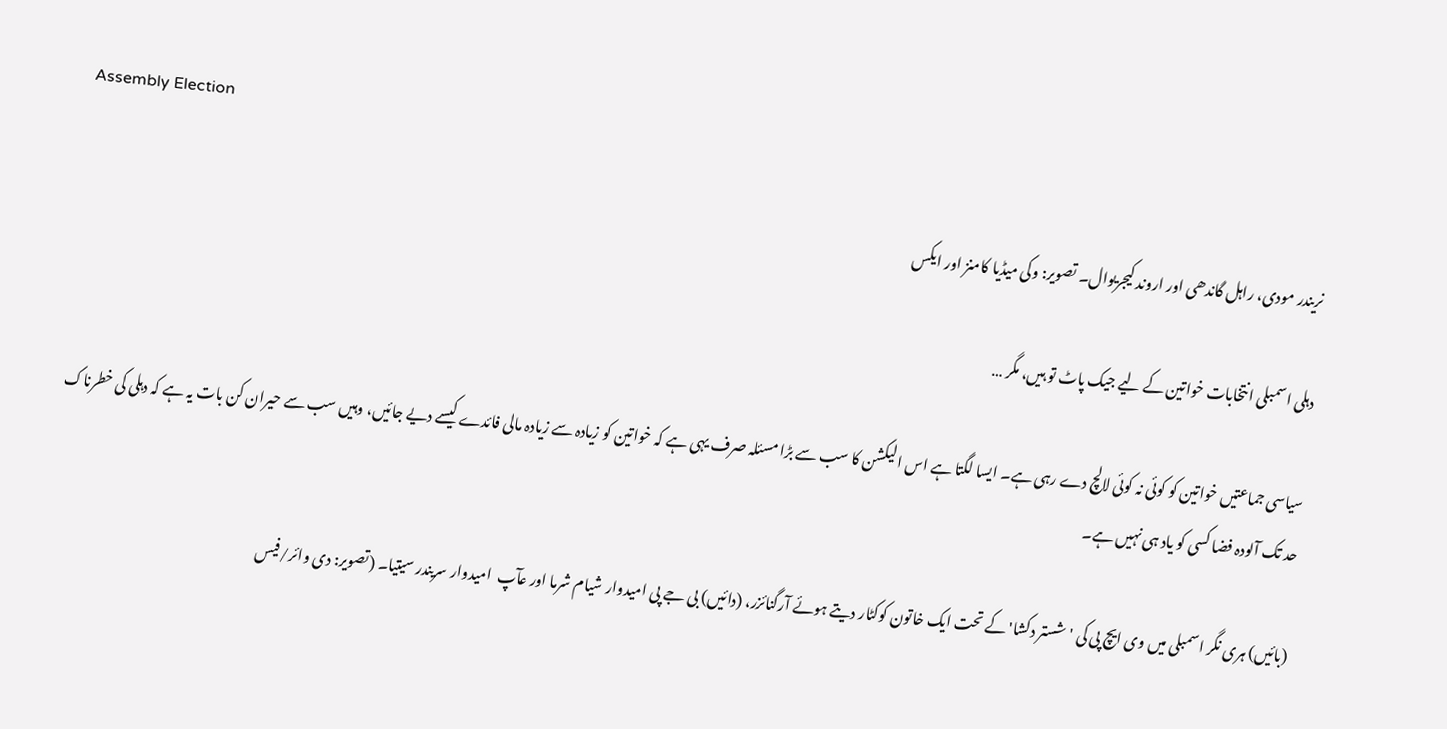Assembly Election

نریندر مودی، راہل گاندھی اور اروند کیجریوال۔ تصویر: وکی میڈیا کامنز اور ایکس

دہلی اسمبلی انتخابات خواتین کے لیے جیک پاٹ تو ہیں، مگر …

سیاسی جماعتیں خواتین کو کوئی نہ کوئی لالچ دے رہی ہے۔ ایسا لگتا ہے اس الیکشن کا سب سے بڑا مسئلہ صرف یہی ہے کہ خواتین کو زیادہ سے زیادہ مالی فائدے کیسے دیے جائیں، وہیں سب سے حیران کن بات یہ ہے کہ دہلی کی خطرناک حد تک آلودہ فضا کسی کو یاد ہی نہیں ہے۔

(بائیں) ہری نگر اسمبلی میں وی ایچ پی کی 'شستر دکشا' کے تحت ایک خاتون کوکٹار دیتے ہوئے آرگنائزر، (دائیں) بی جے پی امیدوار شیام شرما اور عآپ  امیدوار سریندر سیتیا۔ (تصویر: دی وائر/فیس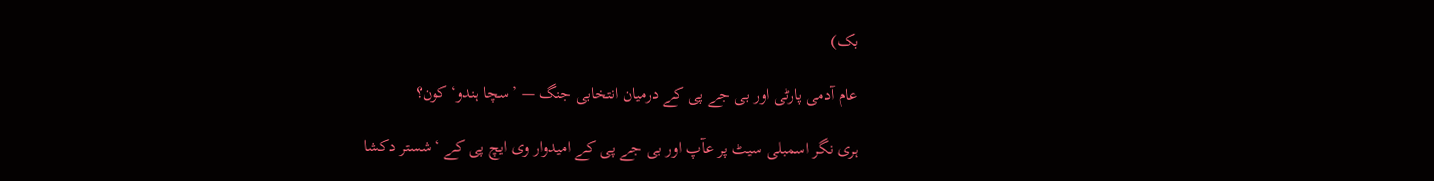بک)

عام آدمی پارٹی اور بی جے پی کے درمیان انتخابی جنگ — ’سچا ہندو‘ کون؟

ہری نگر اسمبلی سیٹ پر عآپ اور بی جے پی کے امیدوار وی ایچ پی کے ‘شستر دکشا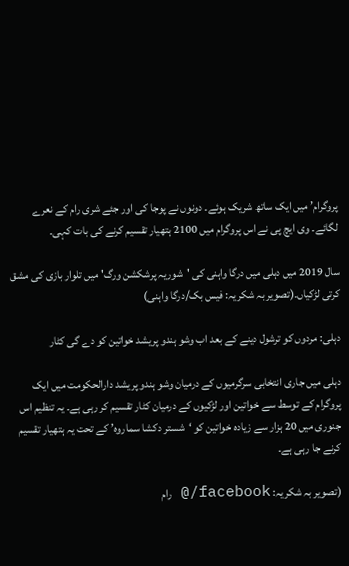پروگرام’ میں ایک ساتھ شریک ہوئے۔ دونوں نے پوجا کی اور جئے شری رام کے نعرے لگائے۔ وی ایچ پی نے اس پروگرام میں 2100 ہتھیار تقسیم کرنے کی بات کہی۔

سال 2019 میں دہلی میں درگا واہنی کی 'شوریہ پرشکشن ورگ' میں تلوار بازی کی مشق کرتی لڑکیاں۔(تصویر بہ شکریہ: فیس بک/درگا واہنی)

دہلی: مردوں کو ترشول دینے کے بعد اب وشو ہندو پریشد خواتین کو دے گی کٹار

دہلی میں جاری انتخابی سرگرمیوں کے درمیان وشو ہندو پریشد دارالحکومت میں ایک پروگرام کے توسط سے خواتین اور لڑکیوں کے درمیان کٹار تقسیم کر رہی ہے۔ یہ تنظیم اس جنوری میں 20 ہزار سے زیادہ خواتین کو ‘شستر دکشا سماروہ’ کے تحت یہ ہتھیار تقسیم کرنے جا رہی ہے۔

(تصویر بہ شکریہ: facebook/@ رام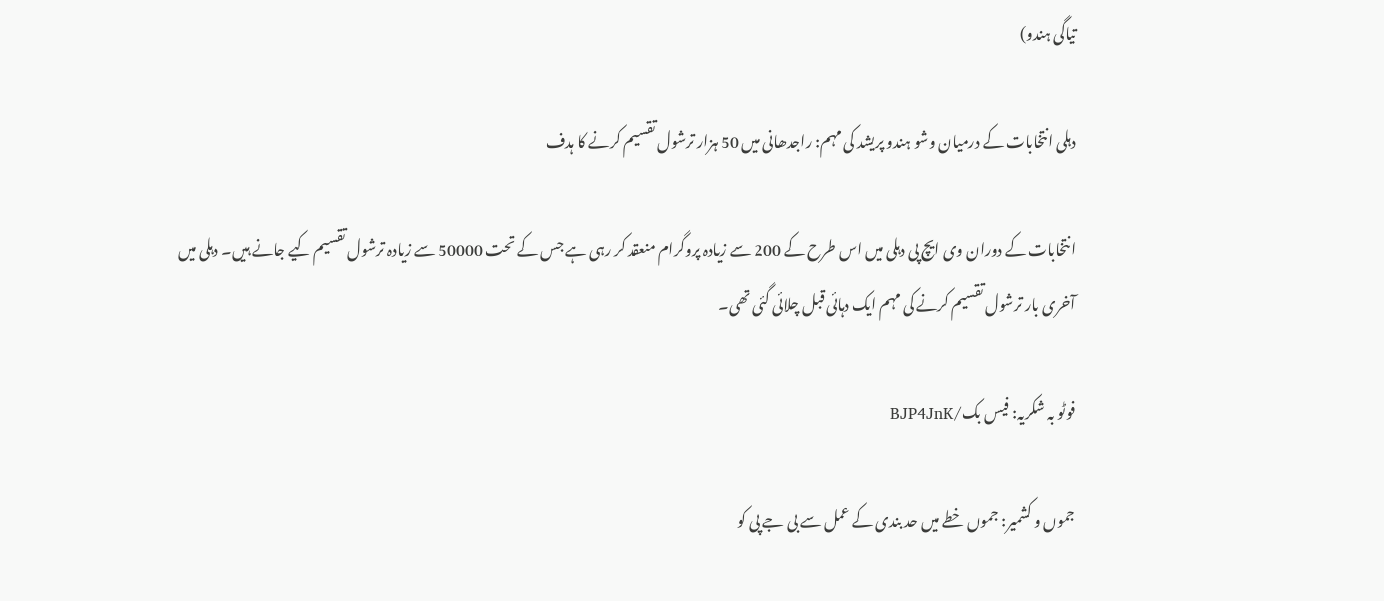تیاگی ہندو)

دہلی انتخابات کے درمیان وشو ہندو پریشد کی مہم: راجدھانی میں 50 ہزار ترشول تقسیم کرنے کا ہدف

انتخابات کے دوران وی ایچ پی دہلی میں اس طرح کے 200 سے زیادہ پروگرام منعقد کر رہی ہے جس کے تحت 50000 سے زیادہ ترشول تقسیم کیے جانے ہیں۔ دہلی میں آخری بار ترشول تقسیم کرنے کی مہم ایک دہائی قبل چلائی گئی تھی۔

فوٹو بہ شکریہ: فیس بک/BJP4JnK

جموں و کشمیر: جموں خطے میں حد بندی کے عمل سے بی جے پی کو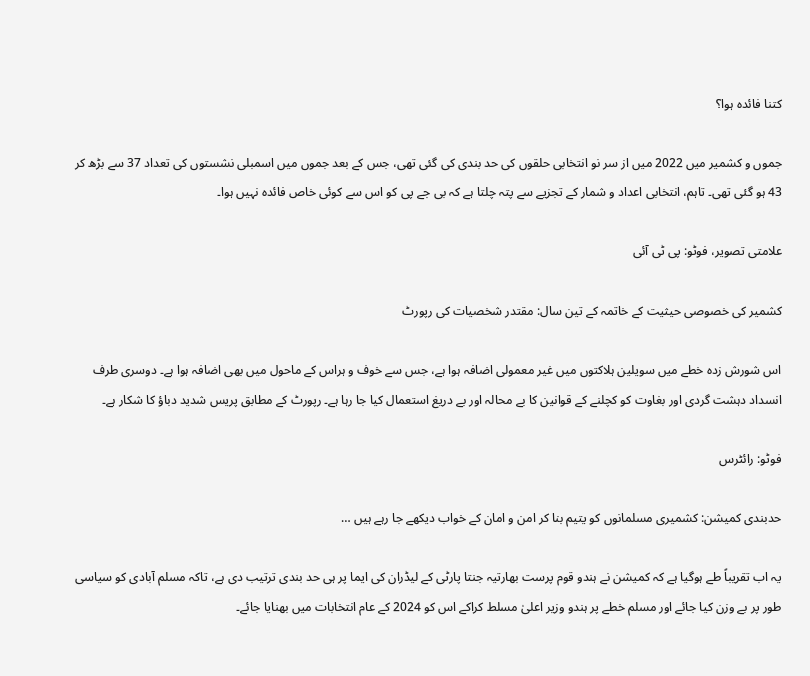کتنا فائدہ ہوا؟

جموں و کشمیر میں 2022 میں از سر نو انتخابی حلقوں کی حد بندی کی گئی تھی، جس کے بعد جموں میں اسمبلی نشستوں کی تعداد 37 سے بڑھ کر 43 ہو گئی تھی۔ تاہم، انتخابی اعداد و شمار کے تجزیے سے پتہ چلتا ہے کہ بی جے پی کو اس سے کوئی خاص فائدہ نہیں ہوا۔

علامتی تصویر، فوٹو: پی ٹی آئی

کشمیر کی خصوصی حیثیت کے خاتمہ کے تین سال: مقتدر شخصیات کی رپورٹ

اس شورش زدہ خطے میں سویلین ہلاکتوں میں غیر معمولی اضافہ ہوا ہے، جس سے خوف و ہراس کے ماحول میں بھی اضافہ ہوا ہے۔ دوسری طرف انسداد دہشت گردی اور بغاوت کو کچلنے کے قوانین کا بے محالہ اور بے دریغ استعمال کیا جا رہا ہے۔ رپورٹ کے مطابق پریس شدید دباؤ کا شکار ہے۔

فوٹو: رائٹرس

حدبندی کمیشن: کشمیری مسلمانوں کو یتیم بنا کر امن و امان کے خواب دیکھے جا رہے ہیں …

یہ اب تقریباً طے ہوگیا ہے کہ کمیشن نے ہندو قوم پرست بھارتیہ جنتا پارٹی کے لیڈران کی ایما پر ہی حد بندی ترتیب دی ہے، تاکہ مسلم آبادی کو سیاسی طور پر بے وزن کیا جائے اور مسلم خطے پر ہندو وزیر اعلیٰ مسلط کراکے اس کو 2024 کے عام انتخابات میں بھنایا جائے۔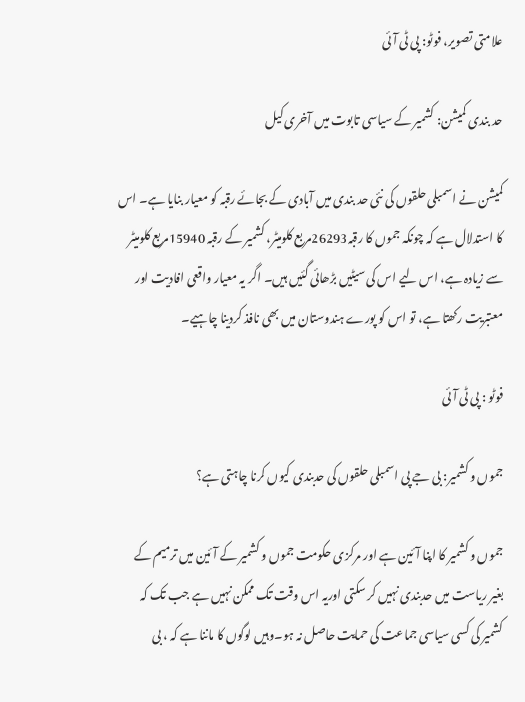علامتی تصویر، فوٹو: پی ٹی آئی

حد بندی کمیشن: کشمیر کے سیاسی تابوت میں آخری کیل

کمیشن نے اسمبلی حلقوں کی نئی حد بندی میں آبادی کے بجائے رقبہ کو معیار بنایا ہے۔ اس کا استدلال ہے کہ چونکہ جموں کا رقبہ26293مربع کلومیٹر، کشمیر کے رقبہ 15940مربع کلومیٹر سے زیادہ ہے، اس لیے اس کی سیٹیں بڑھائی گئیں ہیں۔ اگر یہ معیار واقعی افادیت اور معتبریت رکھتا ہے، تو اس کو پورے ہندوستان میں بھی نافذ کردینا چاہیے۔

فوٹو : پی ٹی آئی

جموں و کشمیر: بی جے پی اسمبلی حلقوں کی حدبندی کیوں کرنا چاہتی ہے؟

جموں و کشمیر کا اپنا آئین ہے اور مرکزی حکومت جموں و کشمیر کے آئین میں ترمیم کے بغیر ریاست میں حدبندی نہیں کر سکتی اوریہ اس وقت تک ممکن نہیں ہے جب تک کہ کشمیر کی کسی سیاسی جماعت کی حمایت حاصل نہ ہو۔وہیں لوگوں کا ماننا ہے کہ ، بی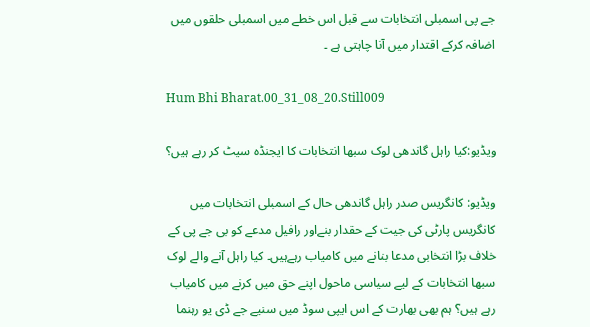جے پی اسمبلی انتخابات سے قبل اس خطے میں اسمبلی حلقوں میں اضافہ کرکے اقتدار میں آنا چاہتی ہے ۔

Hum Bhi Bharat.00_31_08_20.Still009

ویڈیو:کیا راہل گاندھی لوک سبھا انتخابات کا ایجنڈہ سیٹ کر رہے ہیں؟

ویڈیو: کانگریس صدر راہل گاندھی حال کے اسمبلی انتخابات میں کانگریس پارٹی کی جیت کے حقدار بنےاور رافیل مدعے کو بی جے پی کے خلاف بڑا انتخابی مدعا بنانے میں کامیاب رہےہیں۔ کیا راہل آنے والے لوک سبھا انتخابات کے لیے سیاسی ماحول اپنے حق میں کرنے میں کامیاب رہے ہیں؟ ہم بھی بھارت کے اس ایپی سوڈ میں سنیے جے ڈی یو رہنما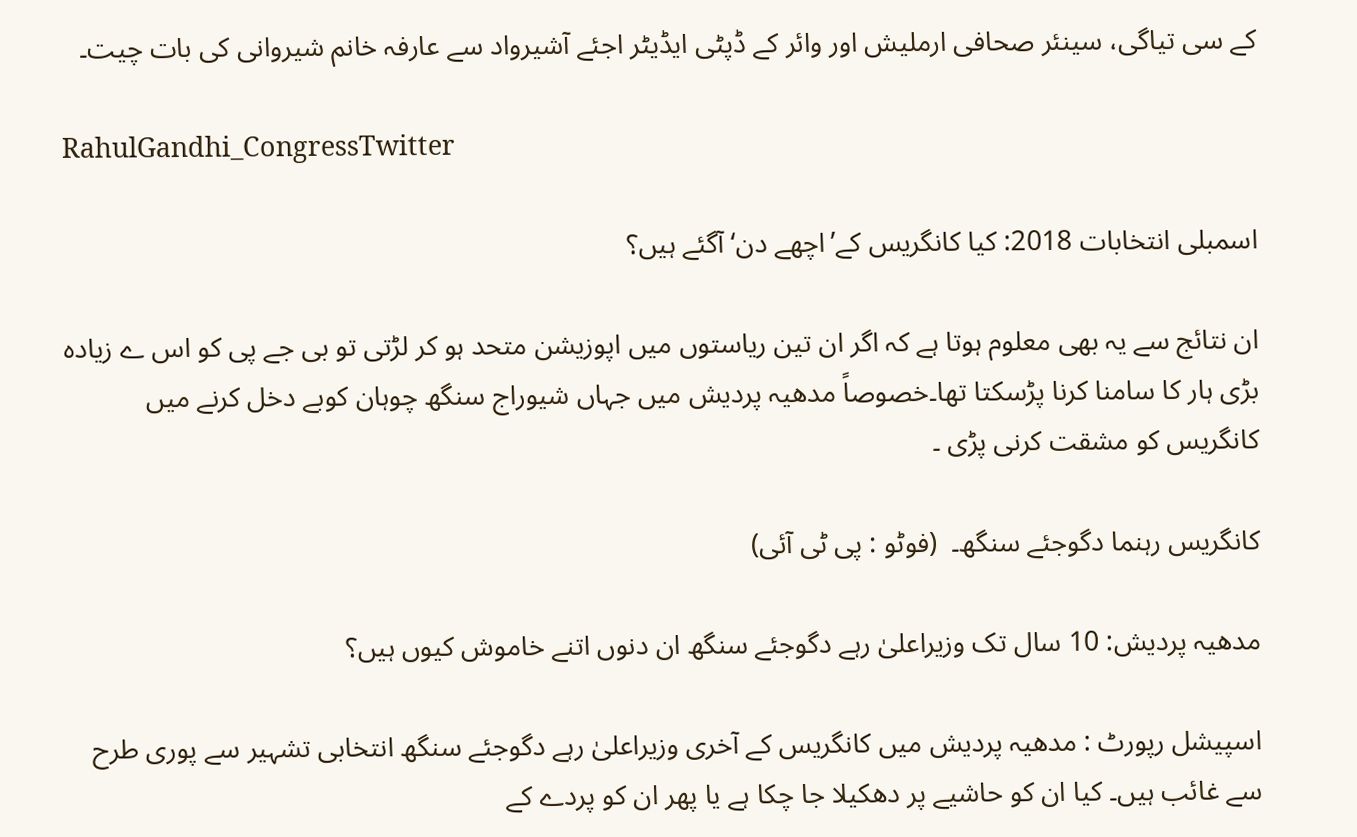کے سی تیاگی، سینئر صحافی ارملیش اور وائر کے ڈپٹی ایڈیٹر اجئے آشیرواد سے عارفہ خانم شیروانی کی بات چیت۔

RahulGandhi_CongressTwitter

اسمبلی انتخابات 2018: کیا کانگریس کے’اچھے دن‘ آگئے ہیں؟

ان نتائج سے یہ بھی معلوم ہوتا ہے کہ اگر ان تین ریاستوں میں اپوزیشن متحد ہو کر لڑتی تو بی جے پی کو اس ے زیادہ بڑی ہار کا سامنا کرنا پڑسکتا تھا۔خصوصاً مدھیہ پردیش میں جہاں شیوراج سنگھ چوہان کوبے دخل کرنے میں کانگریس کو مشقت کرنی پڑی ۔

کانگریس رہنما دگوجئے سنگھ۔  (فوٹو : پی ٹی آئی)

مدھیہ پردیش: 10 سال تک وزیراعلیٰ رہے دگوجئے سنگھ ان دنوں اتنے خاموش کیوں ہیں؟

اسپیشل رپورٹ : مدھیہ پردیش میں کانگریس کے آخری وزیراعلیٰ رہے دگوجئے سنگھ انتخابی تشہیر سے پوری طرح سے غائب ہیں۔ کیا ان کو حاشیے پر دھکیلا جا چکا ہے یا پھر ان کو پردے کے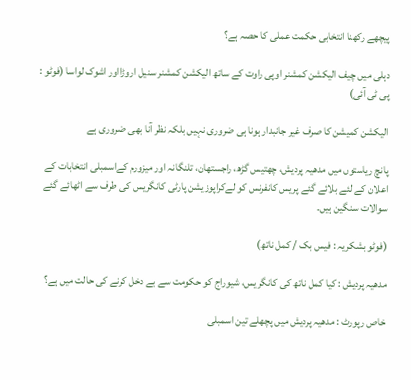پیچھے رکھنا انتخابی حکمت عملی کا حصہ ہے؟

دہلی میں چیف الیکشن کمشنر اوپی راوت کے ساتھ الیکشن کمشنر سنیل اروڑااور اشوک لواسا (فوٹو : پی ٹی آئی)

الیکشن کمیشن کا صرف غیر جانبدار ہونا ہی ضروری نہیں بلکہ نظر آنا بھی ضروری ہے

پانچ ریاستوں میں مدھیہ پردیش، چھتیس گڑھ، راجستھان، تلنگانہ اور میزورم کےاسمبلی انتخابات کے اعلان کے لئے بلائے گئے پریس کانفرنس کو لےکراپوزیشن پارٹی کانگریس کی طرف سے اٹھائے گئے سوالات سنگین ہیں۔

(فوٹو بشکریہ : فیس بک / کمل ناتھ)

مدھیہ پردیش : کیا کمل ناتھ کی کانگریس، شیوراج کو حکومت سے بے دخل کرنے کی حالت میں ہے؟

خاص رپورٹ : مدھیہ پردیش میں پچھلے تین اسمبلی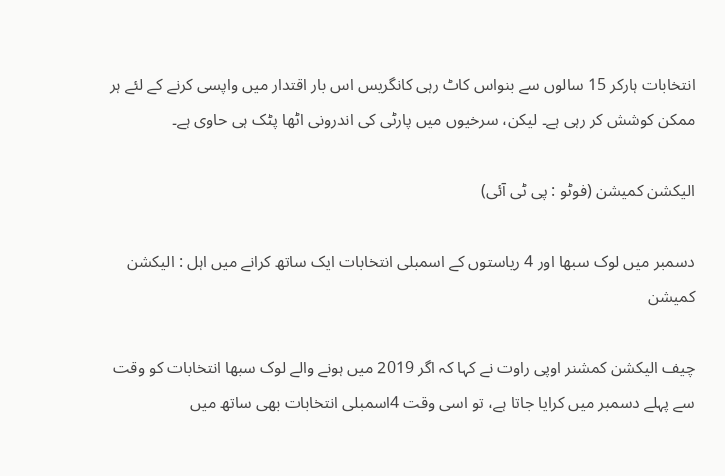انتخابات ہار‌کر 15 سالوں سے بنواس کاٹ رہی کانگریس اس بار اقتدار میں واپسی کرنے کے لئے ہر ممکن کوشش کر رہی ہے۔ لیکن، سرخیوں میں پارٹی کی اندرونی اٹھا پٹک ہی حاوی ہے۔

الیکشن کمیشن (فوٹو : پی ٹی آئی)

دسمبر میں لوک سبھا اور 4 ریاستوں کے اسمبلی انتخابات ایک ساتھ کرانے میں اہل : الیکشن کمیشن

چیف الیکشن کمشنر اوپی راوت نے کہا کہ اگر 2019 میں ہونے والے لوک سبھا انتخابات کو وقت سے پہلے دسمبر میں کرایا جاتا ہے، تو اسی وقت 4اسمبلی انتخابات بھی ساتھ میں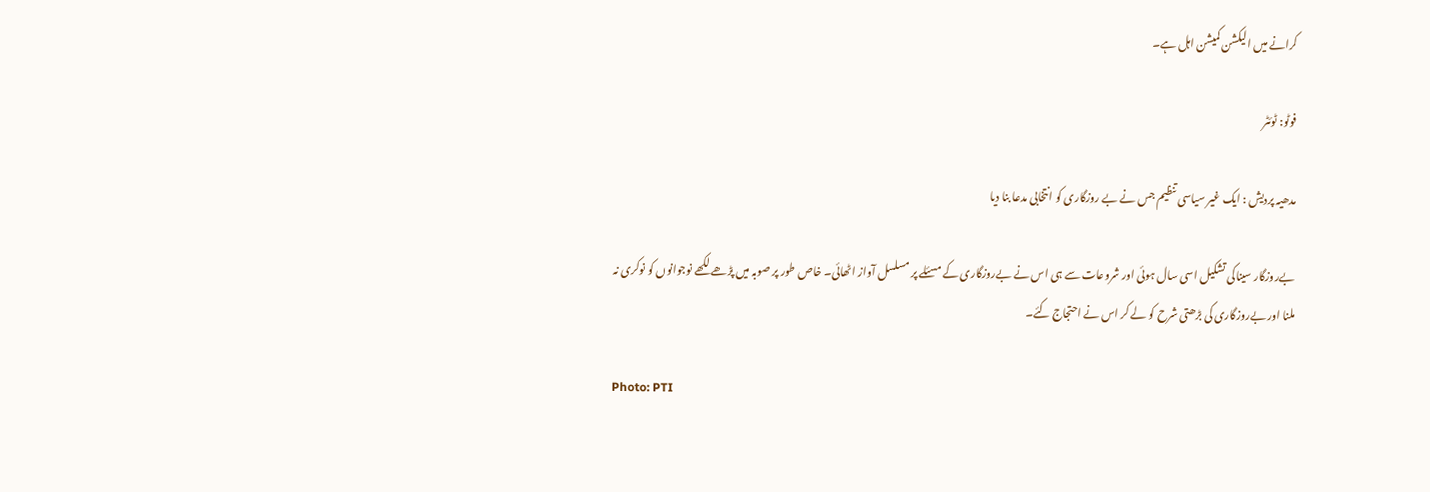کرانے میں الیکشن کمیشن اہل ہے۔

فوٹو: ٹوئٹر

مدھیہ پردیش : ایک غیر سیاسی تنظیم جس نے بے روزگاری کو انتخابی مدعا بنا دیا

بےروزگار سیناکی تشکیل اسی سال ہوئی اور شروعات سے ہی اس نے بےروزگاری کے مسئلے پر مسلسل آواز اٹھائی۔ خاص طور پر صوبہ میں پڑھے لکھے نوجوانوں کو نوکری نہ ملنا اور بےروزگاری کی بڑھتی شرح کو لے کر اس نے احتجاج کئے۔

Photo: PTI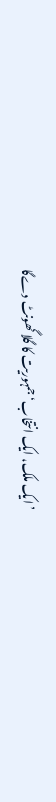’ایک ملک، ایک انتخاب‘ جمہوریت کا گلا گھونٹ دے‌گا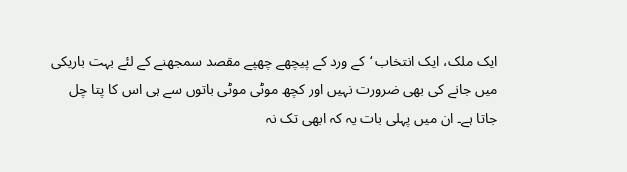ایک ملک، ایک انتخاب ‘کے ورد کے پیچھے چھپے مقصد سمجھنے کے لئے بہت باریکی میں جانے کی بھی ضرورت نہیں اور کچھ موٹی موٹی باتوں سے ہی اس کا پتا چل جاتا ہے۔ ان میں پہلی بات یہ کہ ابھی تک نہ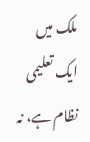ملک میں ایک تعلیمی نظام ہے، نہ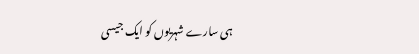ہی سارے شہریوں کو ایک جیسی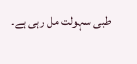طبی سہولت مل رہی ہے۔